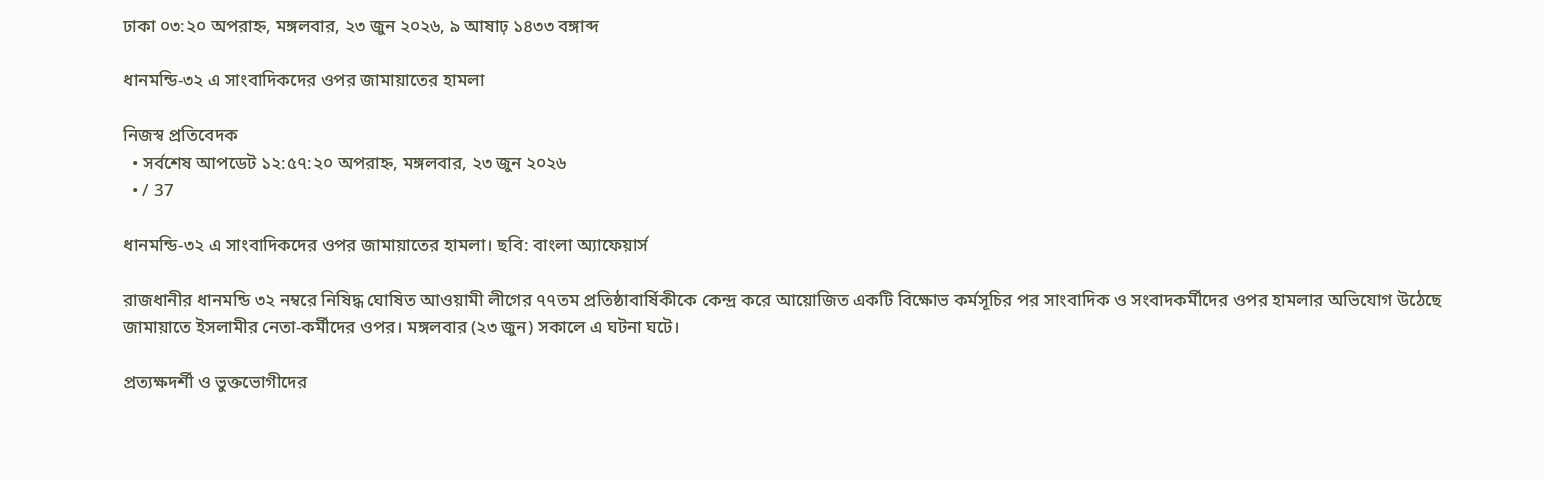ঢাকা ০৩:২০ অপরাহ্ন, মঙ্গলবার, ২৩ জুন ২০২৬, ৯ আষাঢ় ১৪৩৩ বঙ্গাব্দ

ধানমন্ডি-৩২ এ সাংবাদিকদের ওপর জামায়াতের হামলা

নিজস্ব প্রতিবেদক
  • সর্বশেষ আপডেট ১২:৫৭:২০ অপরাহ্ন, মঙ্গলবার, ২৩ জুন ২০২৬
  • / 37

ধানমন্ডি-৩২ এ সাংবাদিকদের ওপর জামায়াতের হামলা। ছবি: বাংলা অ্যাফেয়ার্স

রাজধানীর ধানমন্ডি ৩২ নম্বরে নিষিদ্ধ ঘোষিত আওয়ামী লীগের ৭৭তম প্রতিষ্ঠাবার্ষিকীকে কেন্দ্র করে আয়োজিত একটি বিক্ষোভ কর্মসূচির পর সাংবাদিক ও সংবাদকর্মীদের ওপর হামলার অভিযোগ উঠেছে জামায়াতে ইসলামীর নেতা-কর্মীদের ওপর। মঙ্গলবার (২৩ জুন) সকালে এ ঘটনা ঘটে।

প্রত্যক্ষদর্শী ও ভুক্তভোগীদের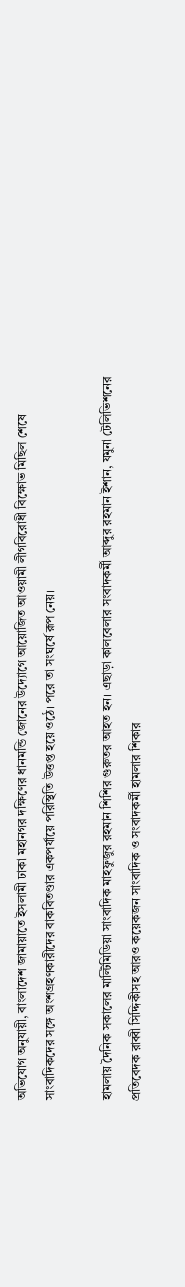অভিযোগ অনুযায়ী, বাংলাদেশ জামায়াতে ইসলামী ঢাকা মহানগর দক্ষিণের ধানমন্ডি জোনের উদ্যোগে আয়োজিত আওয়ামী লীগবিরোধী বিক্ষোভ মিছিল শেষে সাংবাদিকদের সঙ্গে অংশগ্রহণকারীদের বাকবিতণ্ডার একপর্যায়ে পরিস্থিতি উত্তপ্ত হয়ে ওঠে। পরে তা সংঘর্ষে রূপ নেয়।

হামলায় দৈনিক সকালের মাল্টিমিডিয়া সাংবাদিক মাহফুজুর রহমান শিশির গুরুতর আহত হন। এছাড়া কালবেলার সংবাদকর্মী আব্দুর রহমান ইশান, যমুনা টেলিভিশনের প্রতিবেদক রাব্বী সিদ্দিকীসহ আরও কয়েকজন সাংবাদিক ও সংবাদকর্মী হামলার শিকার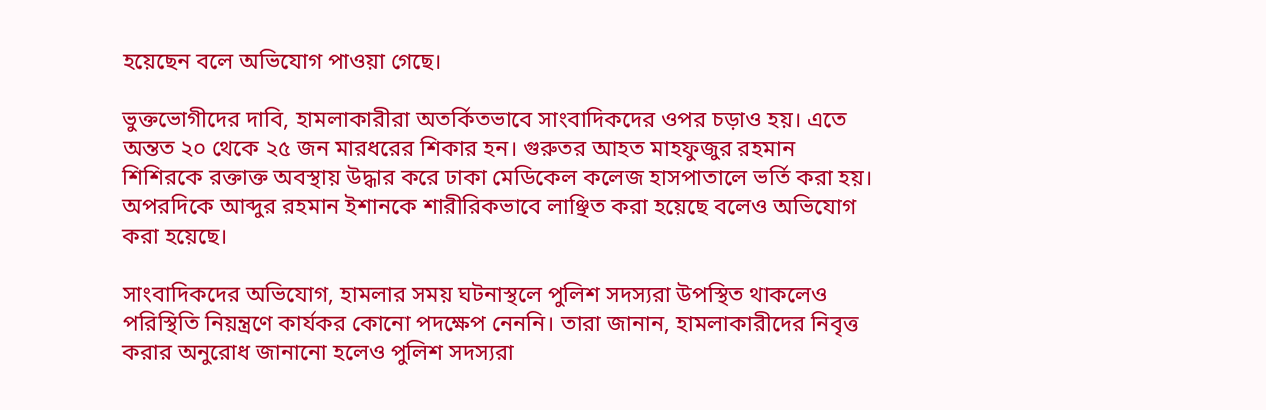হয়েছেন বলে অভিযোগ পাওয়া গেছে।

ভুক্তভোগীদের দাবি, হামলাকারীরা অতর্কিতভাবে সাংবাদিকদের ওপর চড়াও হয়। এতে অন্তত ২০ থেকে ২৫ জন মারধরের শিকার হন। গুরুতর আহত মাহফুজুর রহমান শিশিরকে রক্তাক্ত অবস্থায় উদ্ধার করে ঢাকা মেডিকেল কলেজ হাসপাতালে ভর্তি করা হয়। অপরদিকে আব্দুর রহমান ইশানকে শারীরিকভাবে লাঞ্ছিত করা হয়েছে বলেও অভিযোগ করা হয়েছে।

সাংবাদিকদের অভিযোগ, হামলার সময় ঘটনাস্থলে পুলিশ সদস্যরা উপস্থিত থাকলেও পরিস্থিতি নিয়ন্ত্রণে কার্যকর কোনো পদক্ষেপ নেননি। তারা জানান, হামলাকারীদের নিবৃত্ত করার অনুরোধ জানানো হলেও পুলিশ সদস্যরা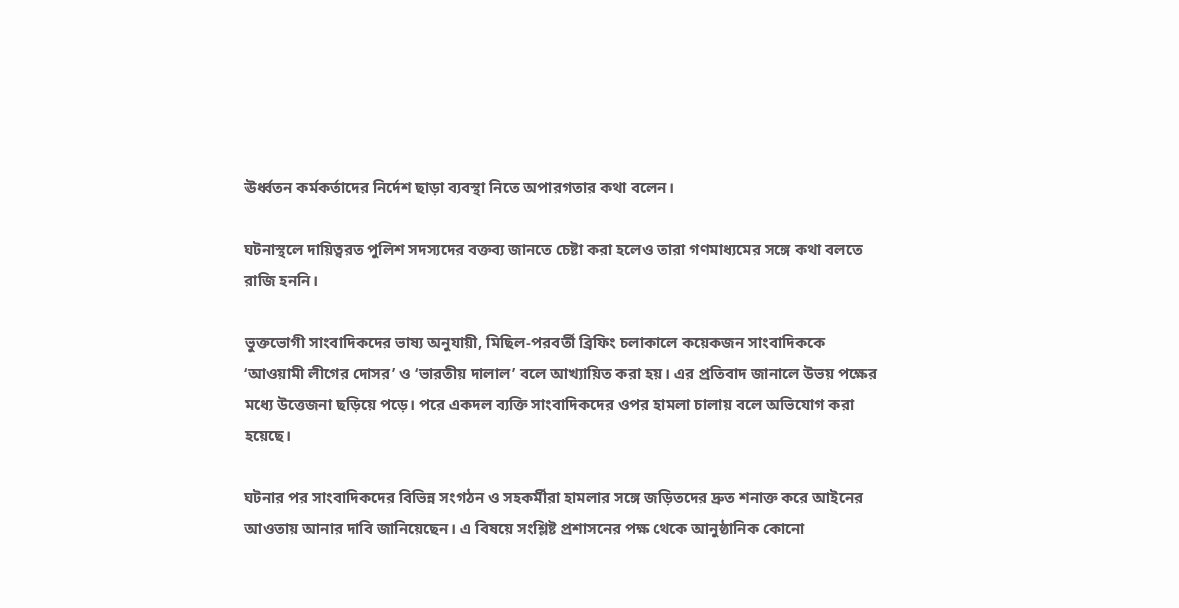ঊর্ধ্বতন কর্মকর্তাদের নির্দেশ ছাড়া ব্যবস্থা নিতে অপারগতার কথা বলেন।

ঘটনাস্থলে দায়িত্বরত পুলিশ সদস্যদের বক্তব্য জানতে চেষ্টা করা হলেও তারা গণমাধ্যমের সঙ্গে কথা বলতে রাজি হননি।

ভুক্তভোগী সাংবাদিকদের ভাষ্য অনুযায়ী, মিছিল-পরবর্তী ব্রিফিং চলাকালে কয়েকজন সাংবাদিককে ‘আওয়ামী লীগের দোসর’ ও ‘ভারতীয় দালাল’ বলে আখ্যায়িত করা হয়। এর প্রতিবাদ জানালে উভয় পক্ষের মধ্যে উত্তেজনা ছড়িয়ে পড়ে। পরে একদল ব্যক্তি সাংবাদিকদের ওপর হামলা চালায় বলে অভিযোগ করা হয়েছে।

ঘটনার পর সাংবাদিকদের বিভিন্ন সংগঠন ও সহকর্মীরা হামলার সঙ্গে জড়িতদের দ্রুত শনাক্ত করে আইনের আওতায় আনার দাবি জানিয়েছেন। এ বিষয়ে সংশ্লিষ্ট প্রশাসনের পক্ষ থেকে আনুষ্ঠানিক কোনো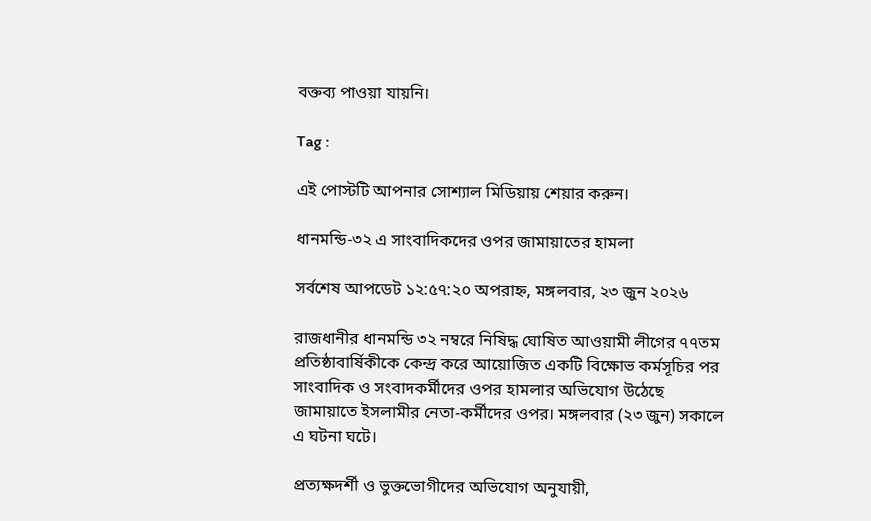বক্তব্য পাওয়া যায়নি।

Tag :

এই পোস্টটি আপনার সোশ্যাল মিডিয়ায় শেয়ার করুন।

ধানমন্ডি-৩২ এ সাংবাদিকদের ওপর জামায়াতের হামলা

সর্বশেষ আপডেট ১২:৫৭:২০ অপরাহ্ন, মঙ্গলবার, ২৩ জুন ২০২৬

রাজধানীর ধানমন্ডি ৩২ নম্বরে নিষিদ্ধ ঘোষিত আওয়ামী লীগের ৭৭তম প্রতিষ্ঠাবার্ষিকীকে কেন্দ্র করে আয়োজিত একটি বিক্ষোভ কর্মসূচির পর সাংবাদিক ও সংবাদকর্মীদের ওপর হামলার অভিযোগ উঠেছে জামায়াতে ইসলামীর নেতা-কর্মীদের ওপর। মঙ্গলবার (২৩ জুন) সকালে এ ঘটনা ঘটে।

প্রত্যক্ষদর্শী ও ভুক্তভোগীদের অভিযোগ অনুযায়ী,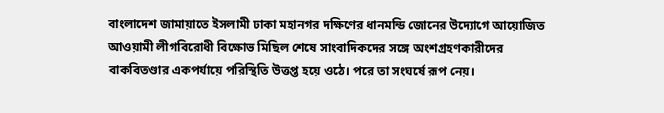বাংলাদেশ জামায়াতে ইসলামী ঢাকা মহানগর দক্ষিণের ধানমন্ডি জোনের উদ্যোগে আয়োজিত আওয়ামী লীগবিরোধী বিক্ষোভ মিছিল শেষে সাংবাদিকদের সঙ্গে অংশগ্রহণকারীদের বাকবিতণ্ডার একপর্যায়ে পরিস্থিতি উত্তপ্ত হয়ে ওঠে। পরে তা সংঘর্ষে রূপ নেয়।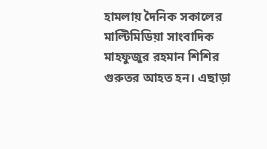হামলায় দৈনিক সকালের মাল্টিমিডিয়া সাংবাদিক মাহফুজুর রহমান শিশির গুরুতর আহত হন। এছাড়া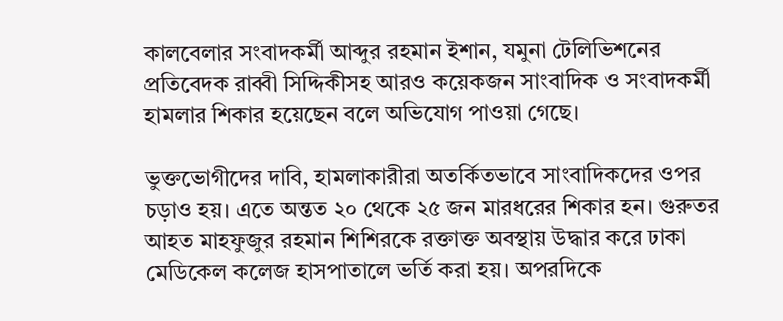কালবেলার সংবাদকর্মী আব্দুর রহমান ইশান, যমুনা টেলিভিশনের প্রতিবেদক রাব্বী সিদ্দিকীসহ আরও কয়েকজন সাংবাদিক ও সংবাদকর্মী হামলার শিকার হয়েছেন বলে অভিযোগ পাওয়া গেছে।

ভুক্তভোগীদের দাবি, হামলাকারীরা অতর্কিতভাবে সাংবাদিকদের ওপর চড়াও হয়। এতে অন্তত ২০ থেকে ২৫ জন মারধরের শিকার হন। গুরুতর আহত মাহফুজুর রহমান শিশিরকে রক্তাক্ত অবস্থায় উদ্ধার করে ঢাকা মেডিকেল কলেজ হাসপাতালে ভর্তি করা হয়। অপরদিকে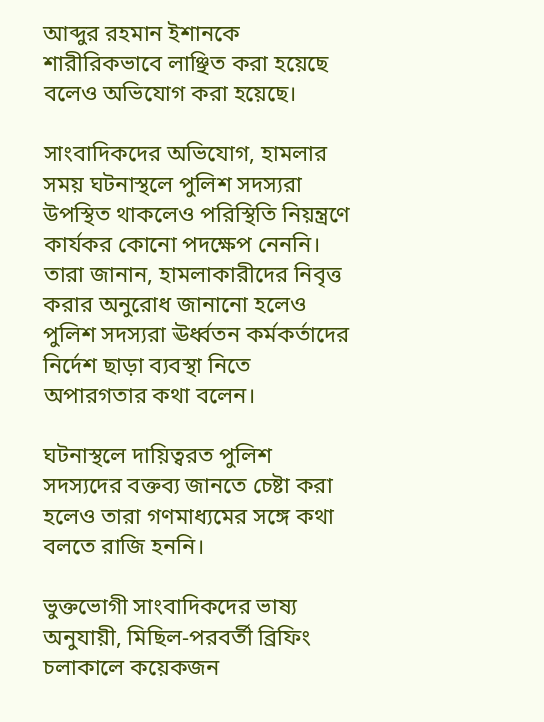আব্দুর রহমান ইশানকে শারীরিকভাবে লাঞ্ছিত করা হয়েছে বলেও অভিযোগ করা হয়েছে।

সাংবাদিকদের অভিযোগ, হামলার সময় ঘটনাস্থলে পুলিশ সদস্যরা উপস্থিত থাকলেও পরিস্থিতি নিয়ন্ত্রণে কার্যকর কোনো পদক্ষেপ নেননি। তারা জানান, হামলাকারীদের নিবৃত্ত করার অনুরোধ জানানো হলেও পুলিশ সদস্যরা ঊর্ধ্বতন কর্মকর্তাদের নির্দেশ ছাড়া ব্যবস্থা নিতে অপারগতার কথা বলেন।

ঘটনাস্থলে দায়িত্বরত পুলিশ সদস্যদের বক্তব্য জানতে চেষ্টা করা হলেও তারা গণমাধ্যমের সঙ্গে কথা বলতে রাজি হননি।

ভুক্তভোগী সাংবাদিকদের ভাষ্য অনুযায়ী, মিছিল-পরবর্তী ব্রিফিং চলাকালে কয়েকজন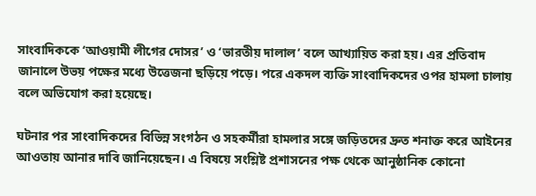সাংবাদিককে ‘আওয়ামী লীগের দোসর’ ও ‘ভারতীয় দালাল’ বলে আখ্যায়িত করা হয়। এর প্রতিবাদ জানালে উভয় পক্ষের মধ্যে উত্তেজনা ছড়িয়ে পড়ে। পরে একদল ব্যক্তি সাংবাদিকদের ওপর হামলা চালায় বলে অভিযোগ করা হয়েছে।

ঘটনার পর সাংবাদিকদের বিভিন্ন সংগঠন ও সহকর্মীরা হামলার সঙ্গে জড়িতদের দ্রুত শনাক্ত করে আইনের আওতায় আনার দাবি জানিয়েছেন। এ বিষয়ে সংশ্লিষ্ট প্রশাসনের পক্ষ থেকে আনুষ্ঠানিক কোনো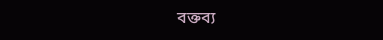বক্তব্য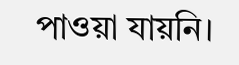পাওয়া যায়নি।